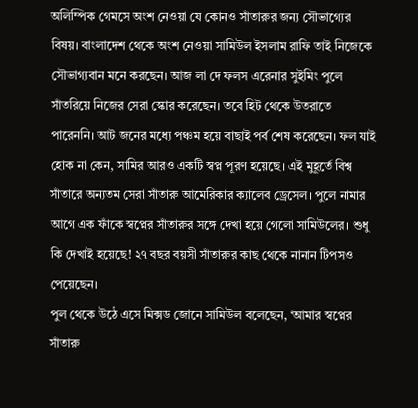অলিম্পিক গেমসে অংশ নেওয়া যে কোনও সাঁতারুর জন্য সৌভাগ্যের বিষয়। বাংলাদেশ থেকে অংশ নেওয়া সামিউল ইসলাম রাফি তাই নিজেকে সৌভাগ্যবান মনে করছেন। আজ লা দে ফলস এরেনার সুইমিং পুলে সাঁতরিয়ে নিজের সেরা স্কোর করেছেন। তবে হিট থেকে উতরাতে পারেননি। আট জনের মধ্যে পঞ্চম হয়ে বাছাই পর্ব শেষ করেছেন। ফল যাই হোক না কেন, সামির আরও একটি স্বপ্ন পূরণ হয়েছে। এই মুহূর্তে বিশ্ব সাঁতারে অন্যতম সেরা সাঁতারু আমেরিকার ক্যালেব ড্রেসেল। পুলে নামার আগে এক ফাঁকে স্বপ্নের সাঁতারুর সঙ্গে দেখা হয়ে গেলো সামিউলের। শুধু কি দেখাই হয়েছে! ২৭ বছর বয়সী সাঁতারুর কাছ থেকে নানান টিপসও পেয়েছেন।
পুল থেকে উঠে এসে মিক্সড জোনে সামিউল বলেছেন, ‘আমার স্বপ্নের সাঁতারু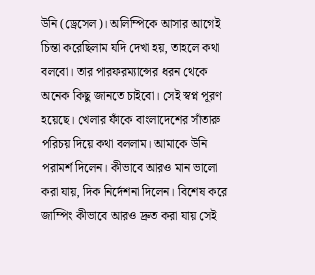উনি (ড্রেসেল)। অলিম্পিকে আসার আগেই চিন্তা করেছিলাম যদি দেখা হয়, তাহলে কথা বলবো। তার পারফরম্যান্সের ধরন থেকে অনেক কিছু জানতে চাইবো। সেই স্বপ্ন পূরণ হয়েছে। খেলার ফাঁকে বাংলাদেশের সাঁতারু পরিচয় দিয়ে কথা বললাম। আমাকে উনি পরামর্শ দিলেন। কীভাবে আরও মান ভালো করা যায়, দিক নির্দেশনা দিলেন। বিশেষ করে জাম্পিং কীভাবে আরও দ্রুত করা যায় সেই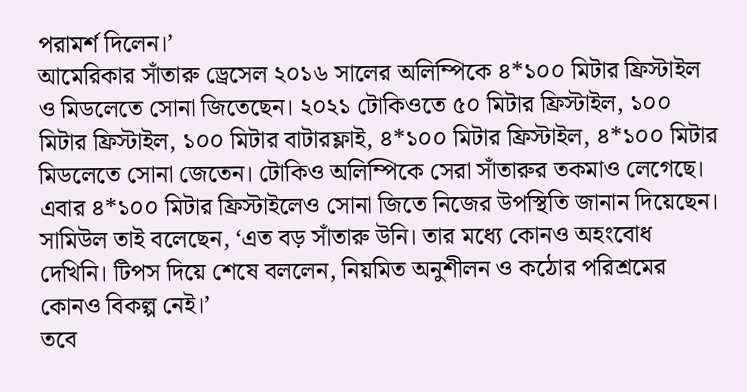পরামর্শ দিলেন।’
আমেরিকার সাঁতারু ড্রেসেল ২০১৬ সালের অলিম্পিকে ৪*১০০ মিটার ফ্রিস্টাইল ও মিডলেতে সোনা জিতেছেন। ২০২১ টোকিওতে ৫০ মিটার ফ্রিস্টাইল, ১০০ মিটার ফ্রিস্টাইল, ১০০ মিটার বাটারফ্লাই, ৪*১০০ মিটার ফ্রিস্টাইল, ৪*১০০ মিটার মিডলেতে সোনা জেতেন। টোকিও অলিম্পিকে সেরা সাঁতারুর তকমাও লেগেছে। এবার ৪*১০০ মিটার ফ্রিস্টাইলেও সোনা জিতে নিজের উপস্থিতি জানান দিয়েছেন।
সামিউল তাই বলেছেন, ‘এত বড় সাঁতারু উনি। তার মধ্যে কোনও অহংবোধ দেখিনি। টিপস দিয়ে শেষে বললেন, নিয়মিত অনুশীলন ও কঠোর পরিশ্রমের কোনও বিকল্প নেই।’
তবে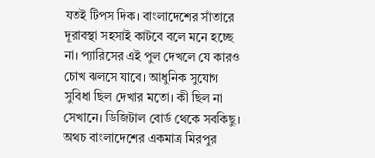যতই টিপস দিক। বাংলাদেশের সাঁতারে দূরাবস্থা সহসাই কাটবে বলে মনে হচ্ছে না। প্যারিসের এই পুল দেখলে যে কারও চোখ ঝলসে যাবে। আধুনিক সুযোগ সুবিধা ছিল দেখার মতো। কী ছিল না সেখানে। ডিজিটাল বোর্ড থেকে সবকিছু। অথচ বাংলাদেশের একমাত্র মিরপুর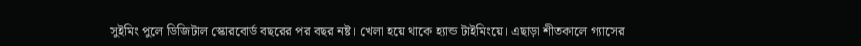সুইমিং পুলে ডিজিটাল স্কোরবোর্ড বছরের পর বছর নষ্ট। খেলা হয়ে থাকে হ্যান্ড টাইমিংয়ে। এছাড়া শীতকালে গ্যাসের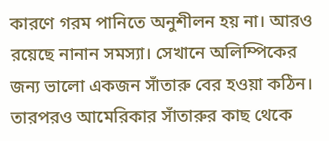কারণে গরম পানিতে অনুশীলন হয় না। আরও রয়েছে নানান সমস্যা। সেখানে অলিম্পিকের জন্য ভালো একজন সাঁতারু বের হওয়া কঠিন।
তারপরও আমেরিকার সাঁতারুর কাছ থেকে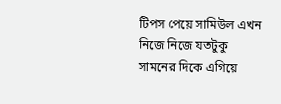টিপস পেয়ে সামিউল এখন নিজে নিজে যতটুকু সামনের দিকে এগিয়ে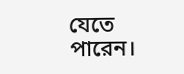যেতে পারেন।